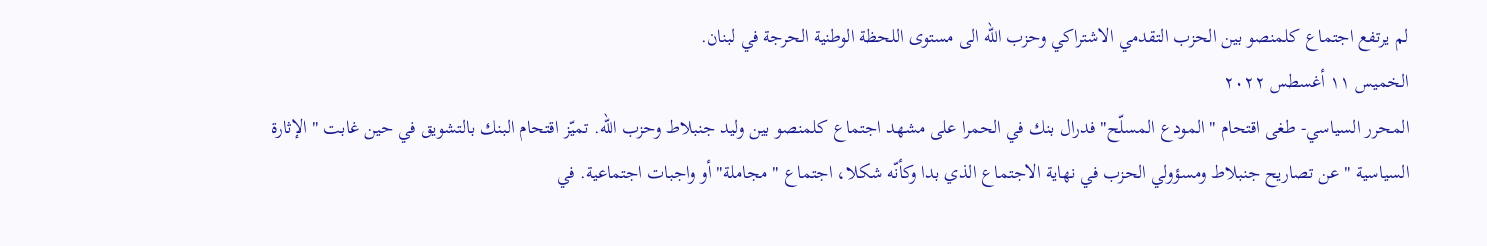لم يرتفع اجتماع كلمنصو بين الحزب التقدمي الاشتراكي وحزب الله الى مستوى اللحظة الوطنية الحرجة في لبنان.
الخميس ١١ أغسطس ٢٠٢٢
المحرر السياسي- طغى اقتحام " المودع المسلّح" فدرال بنك في الحمرا على مشهد اجتماع كلمنصو بين وليد جنبلاط وحزب الله. تميّز اقتحام البنك بالتشويق في حين غابت " الإثارة السياسية " عن تصاريح جنبلاط ومسؤولي الحزب في نهاية الاجتماع الذي بدا وكأنّه شكلا، اجتماع " مجاملة" أو واجبات اجتماعية. في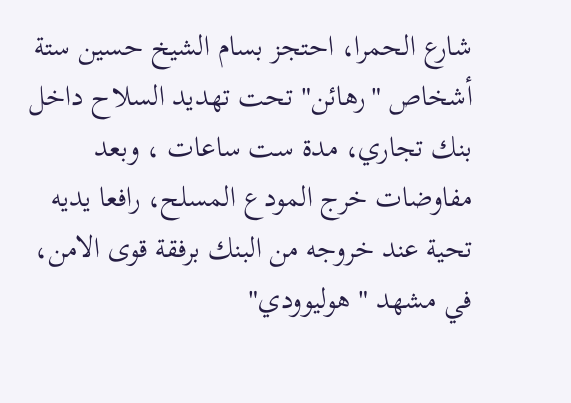شارع الحمرا، احتجز بسام الشيخ حسين ستة أشخاص "رهائن" تحت تهديد السلاح داخل بنك تجاري، مدة ست ساعات ، وبعد مفاوضات خرج المودع المسلح، رافعا يديه تحية عند خروجه من البنك برفقة قوى الامن، في مشهد " هوليوودي"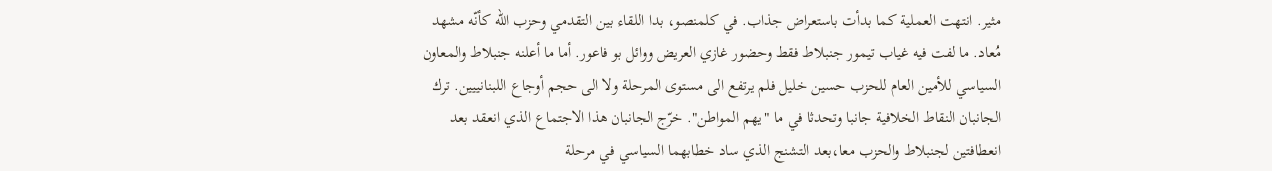مثير. انتهت العملية كما بدأت باستعراض جذاب. في كلمنصو، بدا اللقاء بين التقدمي وحزب الله كأنّه مشهد مُعاد. ما لفت فيه غياب تيمور جنبلاط فقط وحضور غازي العريض ووائل بو فاعور. أما ما أعلنه جنبلاط والمعاون السياسي للأمين العام للحزب حسين خليل فلم يرتفع الى مستوى المرحلة ولا الى حجم أوجاع اللبنانييين. ترك الجانبان النقاط الخلافية جانبا وتحدثا في ما "يهم المواطن". خرّج الجانبان هذا الاجتماع الذي انعقد بعد انعطافتين لجنبلاط والحزب معا،بعد التشنج الذي ساد خطابهما السياسي في مرحلة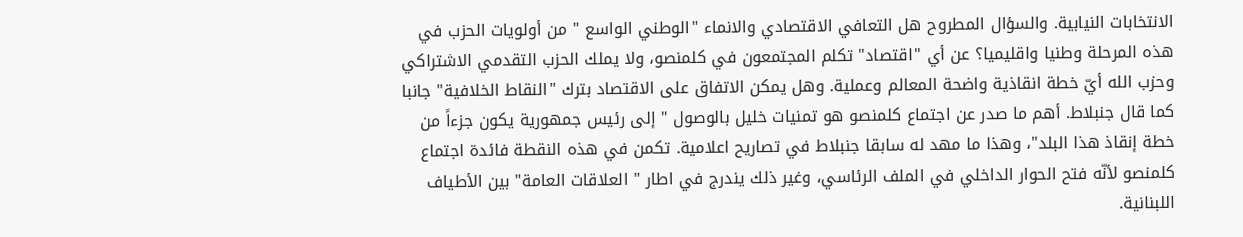الانتخابات النيابية. والسؤال المطروح هل التعافي الاقتصادي والانماء "الوطني الواسع " من أولويات الحزب في هذه المرحلة وطنيا واقليميا؟ عن أي "اقتصاد" تكلم المجتمعون في كلمنصو، ولا يملك الحزب التقدمي الاشتراكي وحزب الله أيّ خطة انقاذية واضحة المعالم وعملية. وهل يمكن الاتفاق على الاقتصاد بترك "النقاط الخلافية" جانبا كما قال جنبلاط. أهم ما صدر عن اجتماع كلمنصو هو تمنيات خليل بالوصول " إلى رئيس جمهورية يكون جزءاً من خطة إنقاذ هذا البلد"، وهذا ما مهد له سابقا جنبلاط في تصاريح اعلامية. تكمن في هذه النقطة فائدة اجتماع كلمنصو لأنّه فتح الحوار الداخلي في الملف الرئاسي، وغير ذلك يندرج في اطار " العلاقات العامة" بين الأطياف اللبنانية.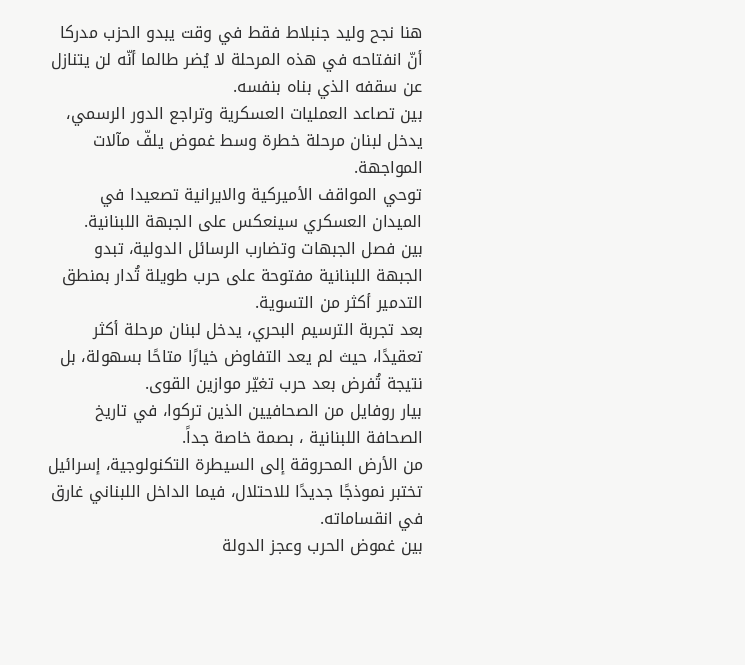هنا نجح وليد جنبلاط فقط في وقت يبدو الحزب مدركا أنّ انفتاحه في هذه المرحلة لا يُضر طالما أنّه لن يتنازل عن سقفه الذي بناه بنفسه.
بين تصاعد العمليات العسكرية وتراجع الدور الرسمي، يدخل لبنان مرحلة خطرة وسط غموض يلفّ مآلات المواجهة.
توحي المواقف الأميركية والايرانية تصعيدا في الميدان العسكري سينعكس على الجبهة اللبنانية.
بين فصل الجبهات وتضارب الرسائل الدولية، تبدو الجبهة اللبنانية مفتوحة على حرب طويلة تُدار بمنطق التدمير أكثر من التسوية.
بعد تجربة الترسيم البحري، يدخل لبنان مرحلة أكثر تعقيدًا، حيث لم يعد التفاوض خيارًا متاحًا بسهولة، بل نتيجة تُفرض بعد حرب تغيّر موازين القوى.
بيار روفايل من الصحافيين الذين تركوا، في تاريخ الصحافة اللبنانية ، بصمة خاصة جداً.
من الأرض المحروقة إلى السيطرة التكنولوجية، إسرائيل تختبر نموذجًا جديدًا للاحتلال، فيما الداخل اللبناني غارق في انقساماته.
بين غموض الحرب وعجز الدولة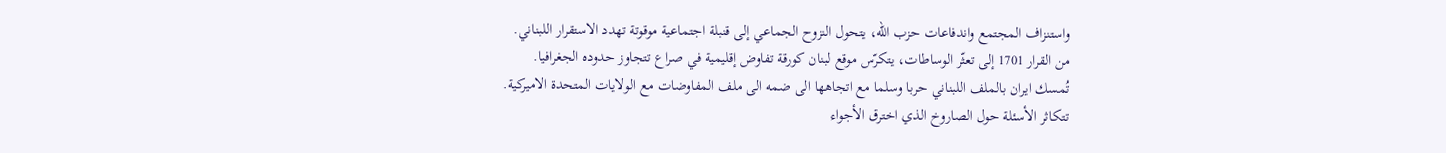واستنزاف المجتمع واندفاعات حزب الله، يتحول النزوح الجماعي إلى قنبلة اجتماعية موقوتة تهدد الاستقرار اللبناني.
من القرار 1701 إلى تعثّر الوساطات، يتكرّس موقع لبنان كورقة تفاوض إقليمية في صراع تتجاوز حدوده الجغرافيا.
تُمسك ايران بالملف اللبناني حربا وسلما مع اتجاهها الى ضمه الى ملف المفاوضات مع الولايات المتحدة الاميركية.
تتكاثر الأسئلة حول الصاروخ الذي اخترق الأجواء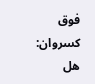فوق كسروان: هل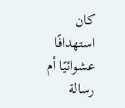كان استهدافًا عشوائيًا أم رسالة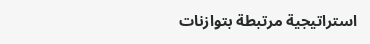استراتيجية مرتبطة بتوازنات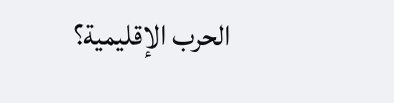الحرب الإقليمية؟